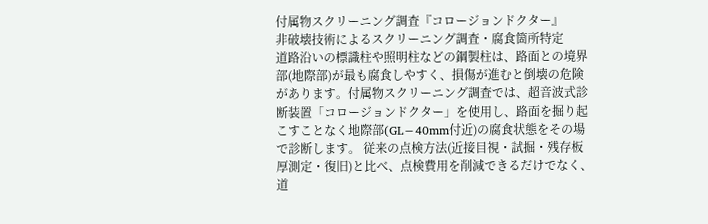付属物スクリーニング調査『コロージョンドクター』
非破壊技術によるスクリーニング調査・腐食箇所特定
道路沿いの標識柱や照明柱などの鋼製柱は、路面との境界部(地際部)が最も腐食しやすく、損傷が進むと倒壊の危険があります。付属物スクリーニング調査では、超音波式診断装置「コロージョンドクター」を使用し、路面を掘り起こすことなく地際部(GL−40mm付近)の腐食状態をその場で診断します。 従来の点検方法(近接目視・試掘・残存板厚測定・復旧)と比べ、点検費用を削減できるだけでなく、道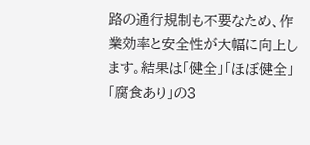路の通行規制も不要なため、作業効率と安全性が大幅に向上します。結果は「健全」「ほぼ健全」「腐食あり」の3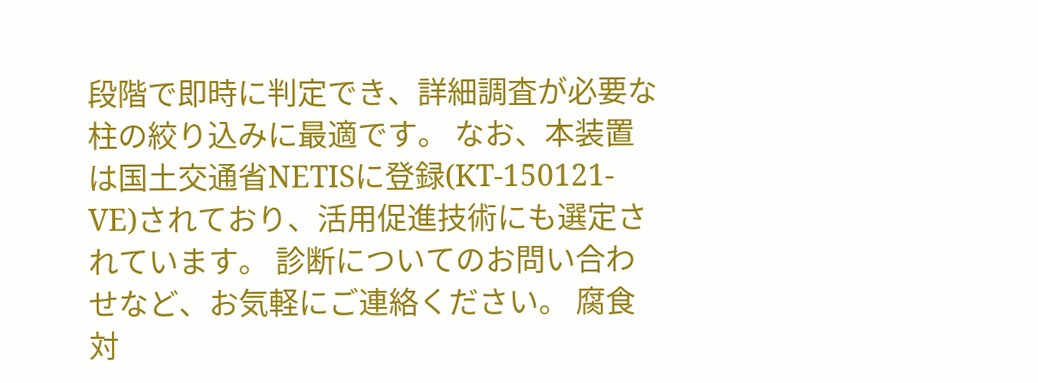段階で即時に判定でき、詳細調査が必要な柱の絞り込みに最適です。 なお、本装置は国土交通省NETISに登録(KT-150121-VE)されており、活用促進技術にも選定されています。 診断についてのお問い合わせなど、お気軽にご連絡ください。 腐食対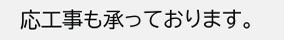応工事も承っております。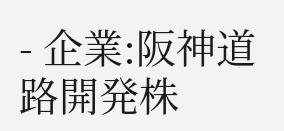- 企業:阪神道路開発株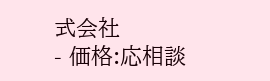式会社
- 価格:応相談